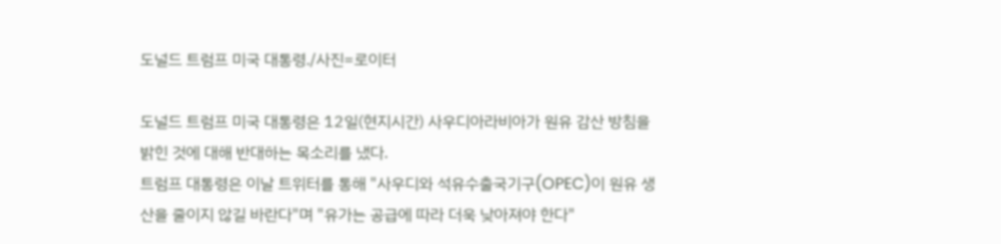도널드 트럼프 미국 대통령./사진=로이터

도널드 트럼프 미국 대통령은 12일(현지시간) 사우디아라비아가 원유 감산 방침을 밝힌 것에 대해 반대하는 목소리를 냈다.
트럼프 대통령은 이날 트위터를 통해 "사우디와 석유수출국기구(OPEC)이 원유 생산을 줄이지 않길 바란다"며 "유가는 공급에 따라 더욱 낮아져야 한다"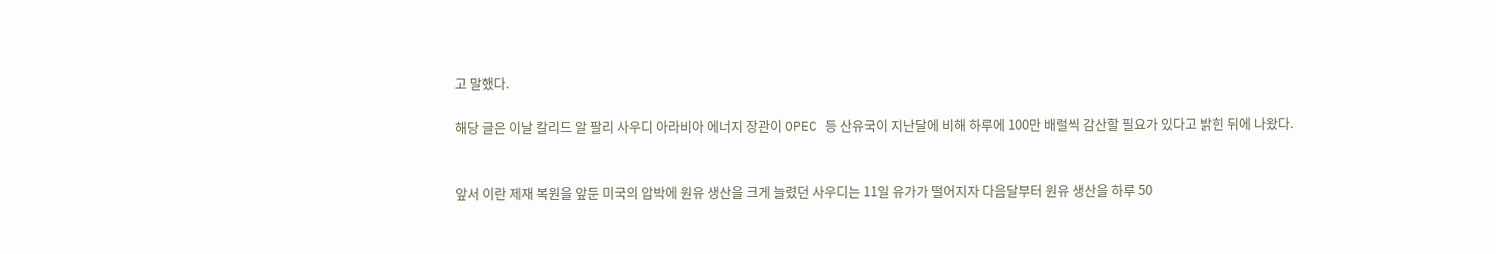고 말했다.

해당 글은 이날 칼리드 알 팔리 사우디 아라비아 에너지 장관이 OPEC 등 산유국이 지난달에 비해 하루에 100만 배럴씩 감산할 필요가 있다고 밝힌 뒤에 나왔다.


앞서 이란 제재 복원을 앞둔 미국의 압박에 원유 생산을 크게 늘렸던 사우디는 11일 유가가 떨어지자 다음달부터 원유 생산을 하루 50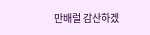만배럴 감산하겠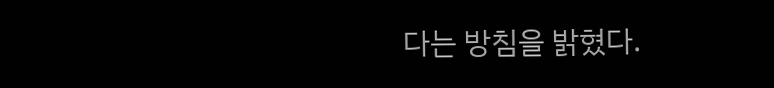다는 방침을 밝혔다.